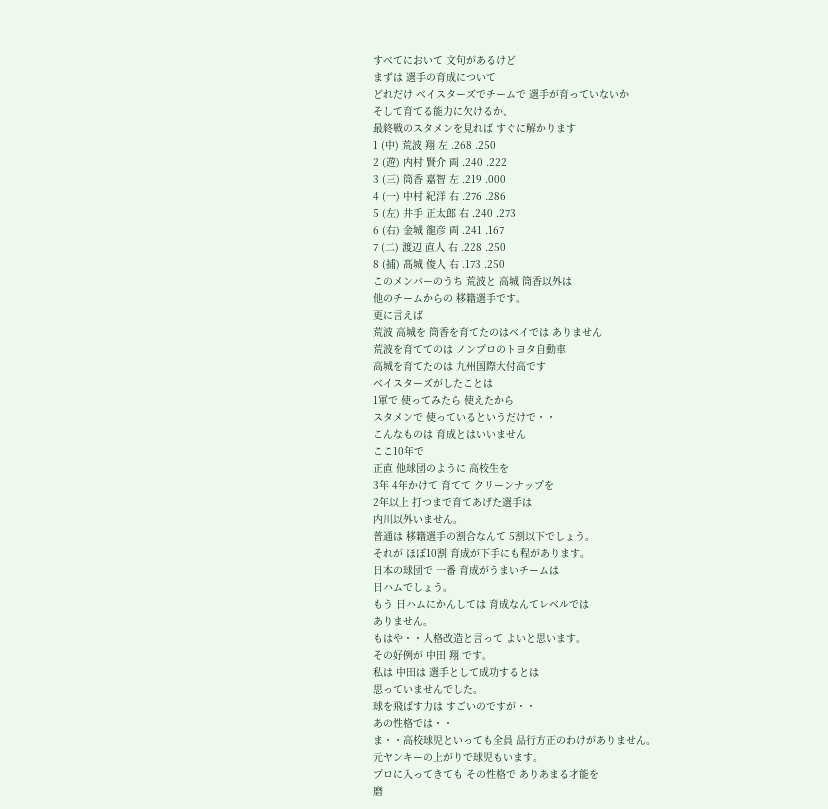すべてにおいて 文句があるけど
まずは 選手の育成について
どれだけ ベイスターズでチームで 選手が育っていないか
そして育てる能力に欠けるか、
最終戦のスタメンを見れば すぐに解かります
1 (中) 荒波 翔 左 .268 .250
2 (遊) 内村 賢介 両 .240 .222
3 (三) 筒香 嘉智 左 .219 .000
4 (一) 中村 紀洋 右 .276 .286
5 (左) 井手 正太郎 右 .240 .273
6 (右) 金城 龍彦 両 .241 .167
7 (二) 渡辺 直人 右 .228 .250
8 (捕) 髙城 俊人 右 .173 .250
このメンバーのうち 荒波と 高城 筒香以外は
他のチームからの 移籍選手です。
更に言えば
荒波 高城を 筒香を育てたのはベイでは ありません
荒波を育ててのは ノンプロのトヨタ自動車
高城を育てたのは 九州国際大付高です
ベイスターズがしたことは
1軍で 使ってみたら 使えたから
スタメンで 使っているというだけで・・
こんなものは 育成とはいいません
ここ10年で
正直 他球団のように 高校生を
3年 4年かけて 育てて クリーンナップを
2年以上 打つまで育てあげた選手は
内川以外いません。
普通は 移籍選手の割合なんて 5割以下でしょう。
それが ほぼ10割 育成が下手にも程があります。
日本の球団で 一番 育成がうまいチームは
日ハムでしょう。
もう 日ハムにかんしては 育成なんてレベルでは
ありません。
もはや・・人格改造と言って よいと思います。
その好例が 中田 翔 です。
私は 中田は 選手として成功するとは
思っていませんでした。
球を飛ばす力は すごいのですが・・
あの性格では・・
ま・・高校球児といっても全員 品行方正のわけがありません。
元ヤンキーの上がりで球児もいます。
プロに入ってきても その性格で ありあまる才能を
磨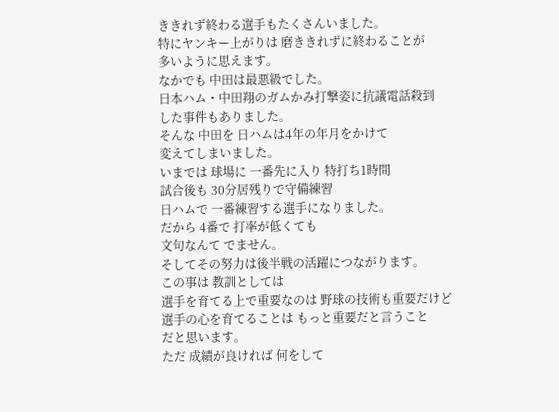ききれず終わる選手もたくさんいました。
特にヤンキー上がりは 磨ききれずに終わることが
多いように思えます。
なかでも 中田は最悪級でした。
日本ハム・中田翔のガムかみ打撃姿に抗議電話殺到
した事件もありました。
そんな 中田を 日ハムは4年の年月をかけて
変えてしまいました。
いまでは 球場に 一番先に入り 特打ち1時間
試合後も 30分居残りで守備練習
日ハムで 一番練習する選手になりました。
だから 4番で 打率が低くても
文句なんて でません。
そしてその努力は後半戦の活躍につながります。
この事は 教訓としては
選手を育てる上で重要なのは 野球の技術も重要だけど
選手の心を育てることは もっと重要だと言うこと
だと思います。
ただ 成績が良ければ 何をして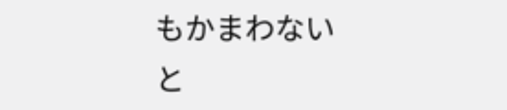もかまわない
と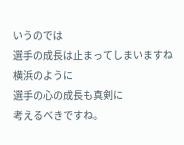いうのでは
選手の成長は止まってしまいますね
横浜のように
選手の心の成長も真剣に
考えるべきですね。